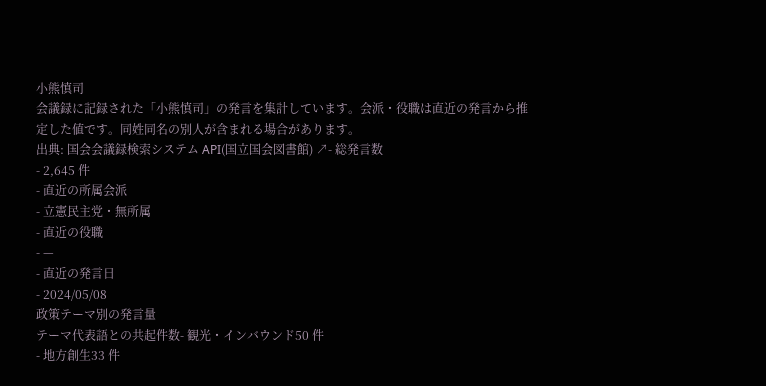小熊慎司
会議録に記録された「小熊慎司」の発言を集計しています。会派・役職は直近の発言から推定した値です。同姓同名の別人が含まれる場合があります。
出典: 国会会議録検索システム API(国立国会図書館) ↗- 総発言数
- 2,645 件
- 直近の所属会派
- 立憲民主党・無所属
- 直近の役職
- —
- 直近の発言日
- 2024/05/08
政策テーマ別の発言量
テーマ代表語との共起件数- 観光・インバウンド50 件
- 地方創生33 件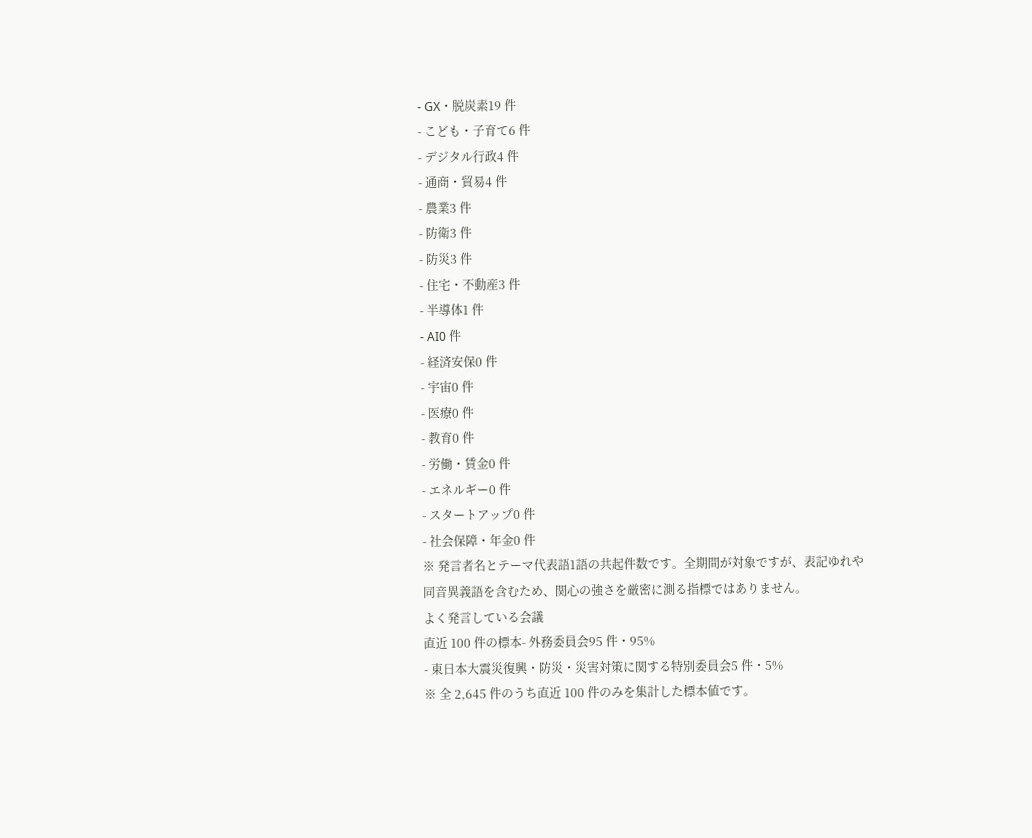- GX・脱炭素19 件
- こども・子育て6 件
- デジタル行政4 件
- 通商・貿易4 件
- 農業3 件
- 防衛3 件
- 防災3 件
- 住宅・不動産3 件
- 半導体1 件
- AI0 件
- 経済安保0 件
- 宇宙0 件
- 医療0 件
- 教育0 件
- 労働・賃金0 件
- エネルギー0 件
- スタートアップ0 件
- 社会保障・年金0 件
※ 発言者名とテーマ代表語1語の共起件数です。全期間が対象ですが、表記ゆれや 同音異義語を含むため、関心の強さを厳密に測る指標ではありません。
よく発言している会議
直近 100 件の標本- 外務委員会95 件・95%
- 東日本大震災復興・防災・災害対策に関する特別委員会5 件・5%
※ 全 2,645 件のうち直近 100 件のみを集計した標本値です。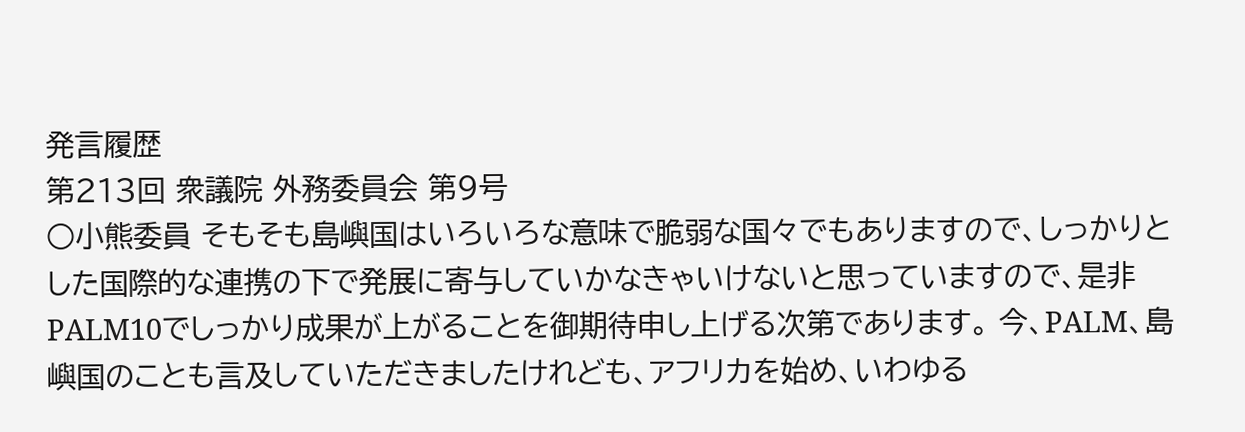発言履歴
第213回 衆議院 外務委員会 第9号
○小熊委員 そもそも島嶼国はいろいろな意味で脆弱な国々でもありますので、しっかりとした国際的な連携の下で発展に寄与していかなきゃいけないと思っていますので、是非PALM10でしっかり成果が上がることを御期待申し上げる次第であります。 今、PALM、島嶼国のことも言及していただきましたけれども、アフリカを始め、いわゆる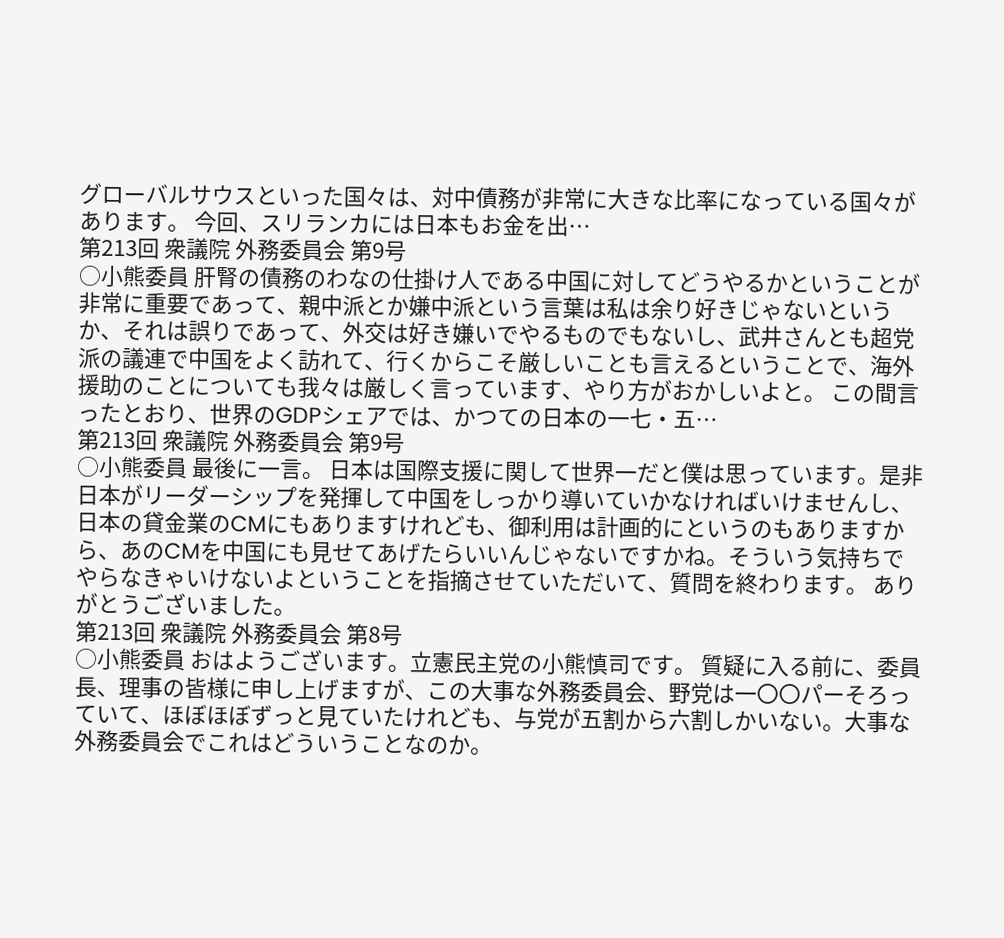グローバルサウスといった国々は、対中債務が非常に大きな比率になっている国々があります。 今回、スリランカには日本もお金を出…
第213回 衆議院 外務委員会 第9号
○小熊委員 肝腎の債務のわなの仕掛け人である中国に対してどうやるかということが非常に重要であって、親中派とか嫌中派という言葉は私は余り好きじゃないというか、それは誤りであって、外交は好き嫌いでやるものでもないし、武井さんとも超党派の議連で中国をよく訪れて、行くからこそ厳しいことも言えるということで、海外援助のことについても我々は厳しく言っています、やり方がおかしいよと。 この間言ったとおり、世界のGDPシェアでは、かつての日本の一七・五…
第213回 衆議院 外務委員会 第9号
○小熊委員 最後に一言。 日本は国際支援に関して世界一だと僕は思っています。是非日本がリーダーシップを発揮して中国をしっかり導いていかなければいけませんし、日本の貸金業のCMにもありますけれども、御利用は計画的にというのもありますから、あのCMを中国にも見せてあげたらいいんじゃないですかね。そういう気持ちでやらなきゃいけないよということを指摘させていただいて、質問を終わります。 ありがとうございました。
第213回 衆議院 外務委員会 第8号
○小熊委員 おはようございます。立憲民主党の小熊慎司です。 質疑に入る前に、委員長、理事の皆様に申し上げますが、この大事な外務委員会、野党は一〇〇パーそろっていて、ほぼほぼずっと見ていたけれども、与党が五割から六割しかいない。大事な外務委員会でこれはどういうことなのか。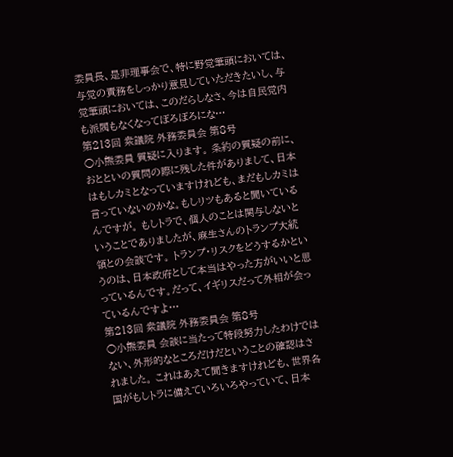委員長、是非理事会で、特に野党筆頭においては、与党の責務をしっかり意見していただきたいし、与党筆頭においては、このだらしなさ、今は自民党内も派閥もなくなってぼろぼろにな…
第213回 衆議院 外務委員会 第8号
○小熊委員 質疑に入ります。 条約の質疑の前に、おとといの質問の際に残した件がありまして、日本はもしカミとなっていますけれども、まだもしカミは言っていないのかな。もしリツもあると聞いているんですが。 もしトラで、個人のことは関与しないということでありましたが、麻生さんのトランプ大統領との会談です。 トランプ・リスクをどうするかというのは、日本政府として本当はやった方がいいと思っているんです。だって、イギリスだって外相が会っているんですよ…
第213回 衆議院 外務委員会 第8号
○小熊委員 会談に当たって特段努力したわけではない、外形的なところだけだということの確認はされました。 これはあえて聞きますけれども、世界各国がもしトラに備えていろいろやっていて、日本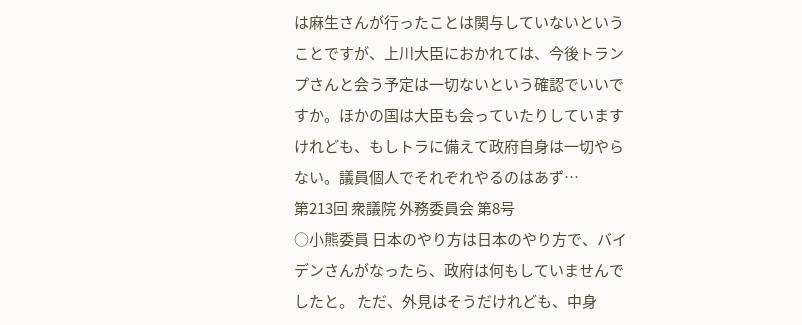は麻生さんが行ったことは関与していないということですが、上川大臣におかれては、今後トランプさんと会う予定は一切ないという確認でいいですか。ほかの国は大臣も会っていたりしていますけれども、もしトラに備えて政府自身は一切やらない。議員個人でそれぞれやるのはあず…
第213回 衆議院 外務委員会 第8号
○小熊委員 日本のやり方は日本のやり方で、バイデンさんがなったら、政府は何もしていませんでしたと。 ただ、外見はそうだけれども、中身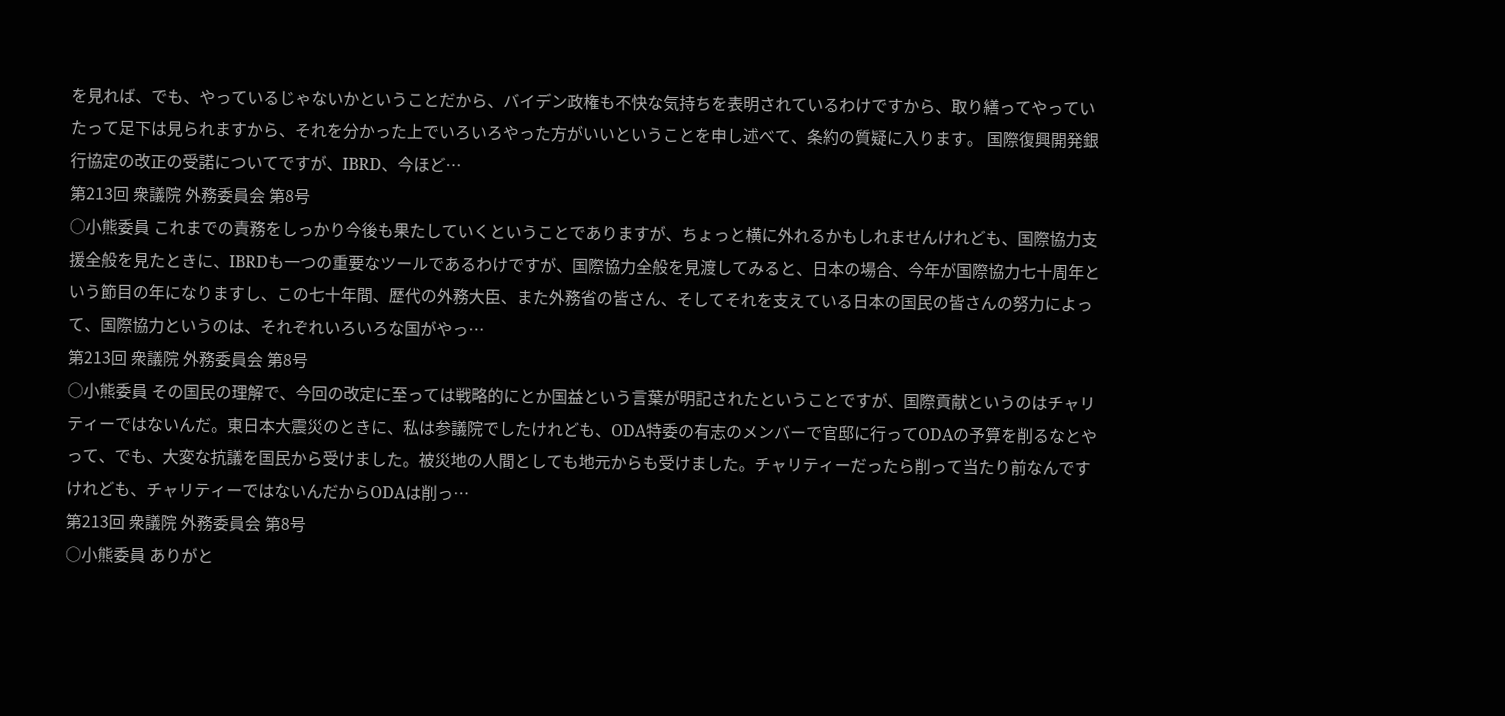を見れば、でも、やっているじゃないかということだから、バイデン政権も不快な気持ちを表明されているわけですから、取り繕ってやっていたって足下は見られますから、それを分かった上でいろいろやった方がいいということを申し述べて、条約の質疑に入ります。 国際復興開発銀行協定の改正の受諾についてですが、IBRD、今ほど…
第213回 衆議院 外務委員会 第8号
○小熊委員 これまでの責務をしっかり今後も果たしていくということでありますが、ちょっと横に外れるかもしれませんけれども、国際協力支援全般を見たときに、IBRDも一つの重要なツールであるわけですが、国際協力全般を見渡してみると、日本の場合、今年が国際協力七十周年という節目の年になりますし、この七十年間、歴代の外務大臣、また外務省の皆さん、そしてそれを支えている日本の国民の皆さんの努力によって、国際協力というのは、それぞれいろいろな国がやっ…
第213回 衆議院 外務委員会 第8号
○小熊委員 その国民の理解で、今回の改定に至っては戦略的にとか国益という言葉が明記されたということですが、国際貢献というのはチャリティーではないんだ。東日本大震災のときに、私は参議院でしたけれども、ODA特委の有志のメンバーで官邸に行ってODAの予算を削るなとやって、でも、大変な抗議を国民から受けました。被災地の人間としても地元からも受けました。チャリティーだったら削って当たり前なんですけれども、チャリティーではないんだからODAは削っ…
第213回 衆議院 外務委員会 第8号
○小熊委員 ありがと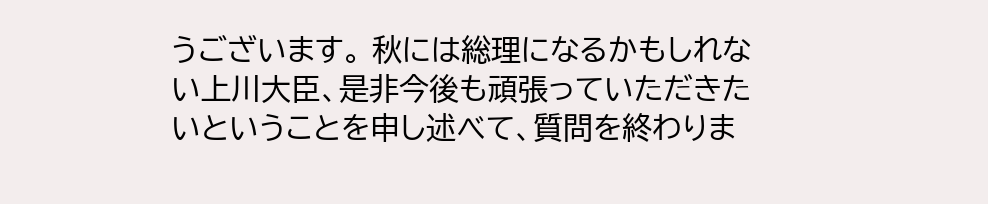うございます。 秋には総理になるかもしれない上川大臣、是非今後も頑張っていただきたいということを申し述べて、質問を終わりま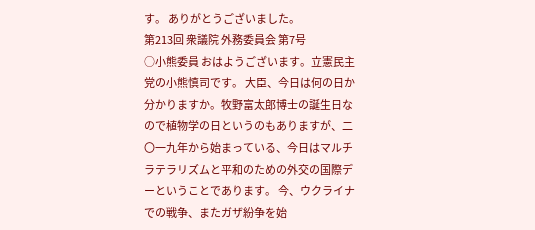す。 ありがとうございました。
第213回 衆議院 外務委員会 第7号
○小熊委員 おはようございます。立憲民主党の小熊慎司です。 大臣、今日は何の日か分かりますか。牧野富太郎博士の誕生日なので植物学の日というのもありますが、二〇一九年から始まっている、今日はマルチラテラリズムと平和のための外交の国際デーということであります。 今、ウクライナでの戦争、またガザ紛争を始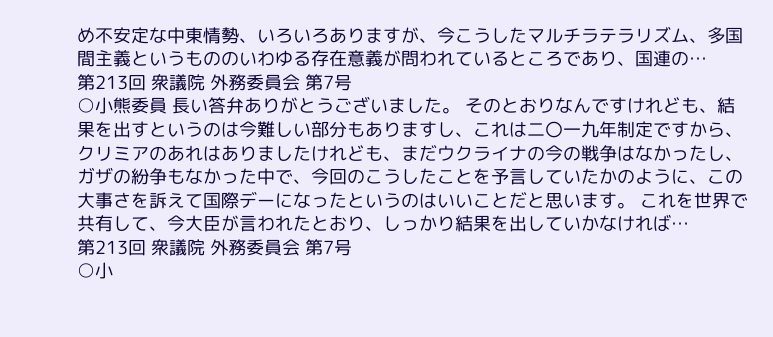め不安定な中東情勢、いろいろありますが、今こうしたマルチラテラリズム、多国間主義というもののいわゆる存在意義が問われているところであり、国連の…
第213回 衆議院 外務委員会 第7号
○小熊委員 長い答弁ありがとうございました。 そのとおりなんですけれども、結果を出すというのは今難しい部分もありますし、これは二〇一九年制定ですから、クリミアのあれはありましたけれども、まだウクライナの今の戦争はなかったし、ガザの紛争もなかった中で、今回のこうしたことを予言していたかのように、この大事さを訴えて国際デーになったというのはいいことだと思います。 これを世界で共有して、今大臣が言われたとおり、しっかり結果を出していかなければ…
第213回 衆議院 外務委員会 第7号
○小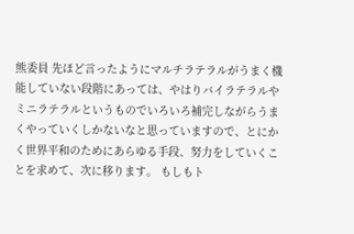熊委員 先ほど言ったようにマルチラテラルがうまく機能していない段階にあっては、やはりバイラテラルやミニラテラルというものでいろいろ補完しながらうまくやっていくしかないなと思っていますので、とにかく世界平和のためにあらゆる手段、努力をしていくことを求めて、次に移ります。 もしもト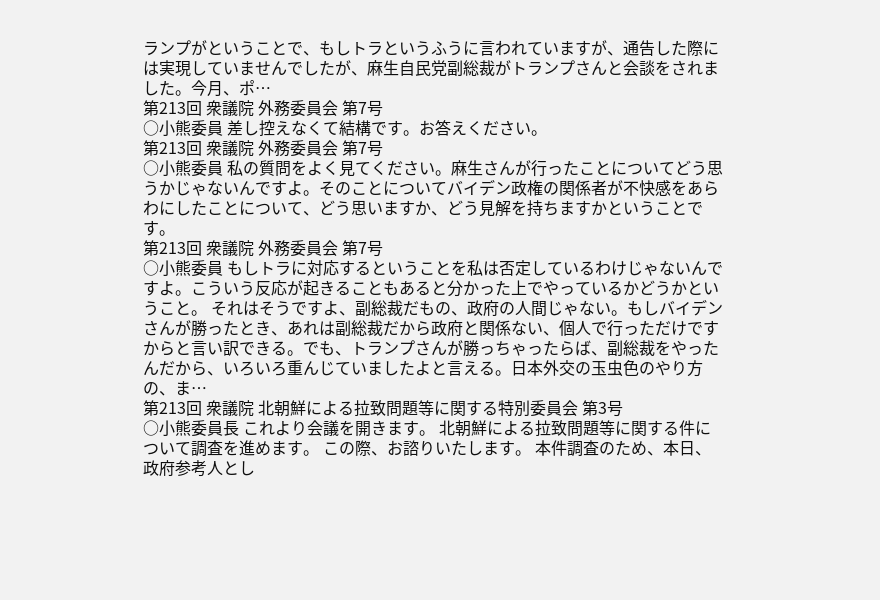ランプがということで、もしトラというふうに言われていますが、通告した際には実現していませんでしたが、麻生自民党副総裁がトランプさんと会談をされました。今月、ポ…
第213回 衆議院 外務委員会 第7号
○小熊委員 差し控えなくて結構です。お答えください。
第213回 衆議院 外務委員会 第7号
○小熊委員 私の質問をよく見てください。麻生さんが行ったことについてどう思うかじゃないんですよ。そのことについてバイデン政権の関係者が不快感をあらわにしたことについて、どう思いますか、どう見解を持ちますかということです。
第213回 衆議院 外務委員会 第7号
○小熊委員 もしトラに対応するということを私は否定しているわけじゃないんですよ。こういう反応が起きることもあると分かった上でやっているかどうかということ。 それはそうですよ、副総裁だもの、政府の人間じゃない。もしバイデンさんが勝ったとき、あれは副総裁だから政府と関係ない、個人で行っただけですからと言い訳できる。でも、トランプさんが勝っちゃったらば、副総裁をやったんだから、いろいろ重んじていましたよと言える。日本外交の玉虫色のやり方の、ま…
第213回 衆議院 北朝鮮による拉致問題等に関する特別委員会 第3号
○小熊委員長 これより会議を開きます。 北朝鮮による拉致問題等に関する件について調査を進めます。 この際、お諮りいたします。 本件調査のため、本日、政府参考人とし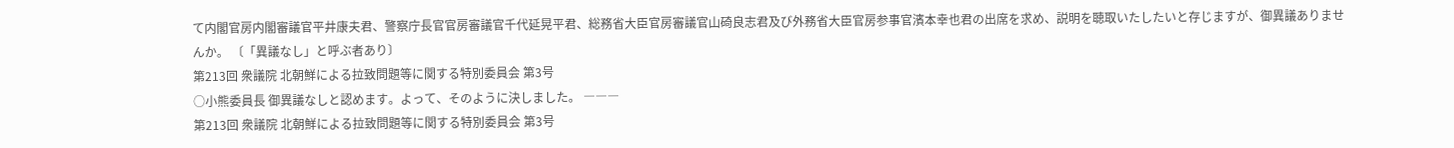て内閣官房内閣審議官平井康夫君、警察庁長官官房審議官千代延晃平君、総務省大臣官房審議官山碕良志君及び外務省大臣官房参事官濱本幸也君の出席を求め、説明を聴取いたしたいと存じますが、御異議ありませんか。 〔「異議なし」と呼ぶ者あり〕
第213回 衆議院 北朝鮮による拉致問題等に関する特別委員会 第3号
○小熊委員長 御異議なしと認めます。よって、そのように決しました。 ―――
第213回 衆議院 北朝鮮による拉致問題等に関する特別委員会 第3号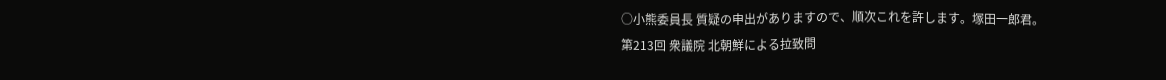○小熊委員長 質疑の申出がありますので、順次これを許します。塚田一郎君。
第213回 衆議院 北朝鮮による拉致問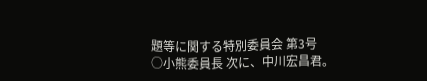題等に関する特別委員会 第3号
○小熊委員長 次に、中川宏昌君。